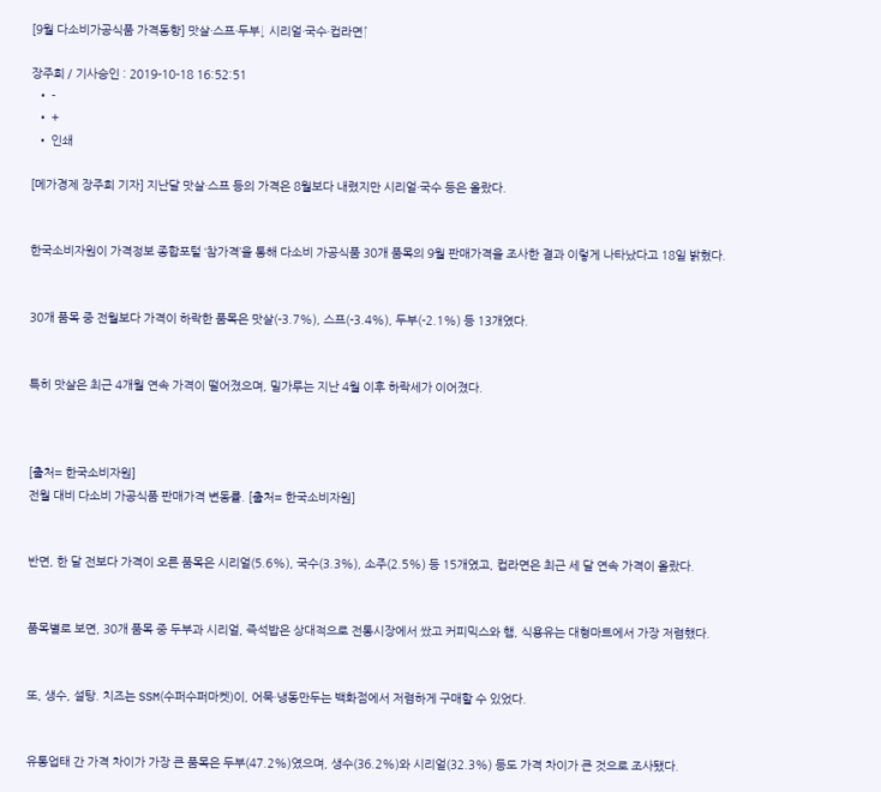[9월 다소비가공식품 가격동향] 맛살·스프·두부↓ 시리얼·국수·컵라면↑

장주희 / 기사승인 : 2019-10-18 16:52:51
  • -
  • +
  • 인쇄

[메가경제 장주희 기자] 지난달 맛살·스프 등의 가격은 8월보다 내렸지만 시리얼·국수 등은 올랐다.


한국소비자원이 가격정보 종합포털 ‘참가격’을 통해 다소비 가공식품 30개 품목의 9월 판매가격을 조사한 결과 이렇게 나타났다고 18일 밝혔다.


30개 품목 중 전월보다 가격이 하락한 품목은 맛살(-3.7%), 스프(-3.4%), 두부(-2.1%) 등 13개였다.


특히 맛살은 최근 4개월 연속 가격이 떨어졌으며, 밀가루는 지난 4월 이후 하락세가 이어졌다.



[출처= 한국소비자원]
전월 대비 다소비 가공식품 판매가격 변동률. [출처= 한국소비자원]


반면, 한 달 전보다 가격이 오른 품목은 시리얼(5.6%), 국수(3.3%), 소주(2.5%) 등 15개였고, 컵라면은 최근 세 달 연속 가격이 올랐다.


품목별로 보면, 30개 품목 중 두부과 시리얼, 즉석밥은 상대적으로 전통시장에서 쌌고 커피믹스와 햄, 식용유는 대형마트에서 가장 저렴했다.


또, 생수, 설탕. 치즈는 SSM(수퍼수퍼마켓)이, 어묵·냉동만두는 백화점에서 저렴하게 구매할 수 있었다.


유통업태 간 가격 차이가 가장 큰 품목은 두부(47.2%)였으며, 생수(36.2%)와 시리얼(32.3%) 등도 가격 차이가 큰 것으로 조사됐다.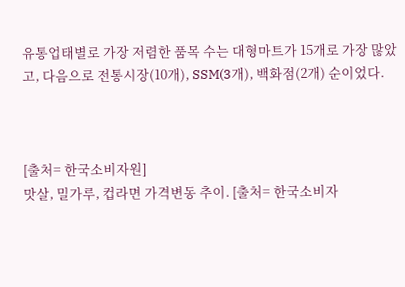유통업태별로 가장 저렴한 품목 수는 대형마트가 15개로 가장 많았고, 다음으로 전통시장(10개), SSM(3개), 백화점(2개) 순이었다.



[출처= 한국소비자원]
맛살, 밀가루, 컵라면 가격변동 추이. [출처= 한국소비자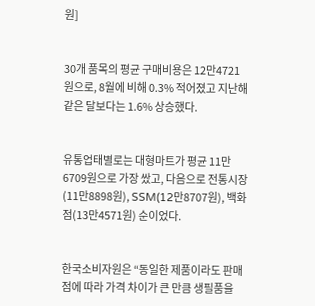원]


30개 품목의 평균 구매비용은 12만4721원으로, 8월에 비해 0.3% 적어졌고 지난해 같은 달보다는 1.6% 상승했다.


유통업태별로는 대형마트가 평균 11만6709원으로 가장 쌌고, 다음으로 전통시장(11만8898원), SSM(12만8707원), 백화점(13만4571원) 순이었다.


한국소비자원은 “동일한 제품이라도 판매점에 따라 가격 차이가 큰 만큼 생필품을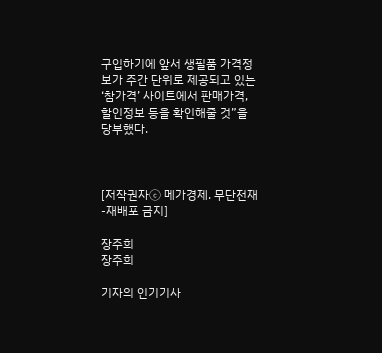구입하기에 앞서 생필품 가격정보가 주간 단위로 제공되고 있는 ‘참가격’ 사이트에서 판매가격, 할인정보 등을 확인해줄 것”을 당부했다.



[저작권자ⓒ 메가경제. 무단전재-재배포 금지]

장주희
장주희

기자의 인기기사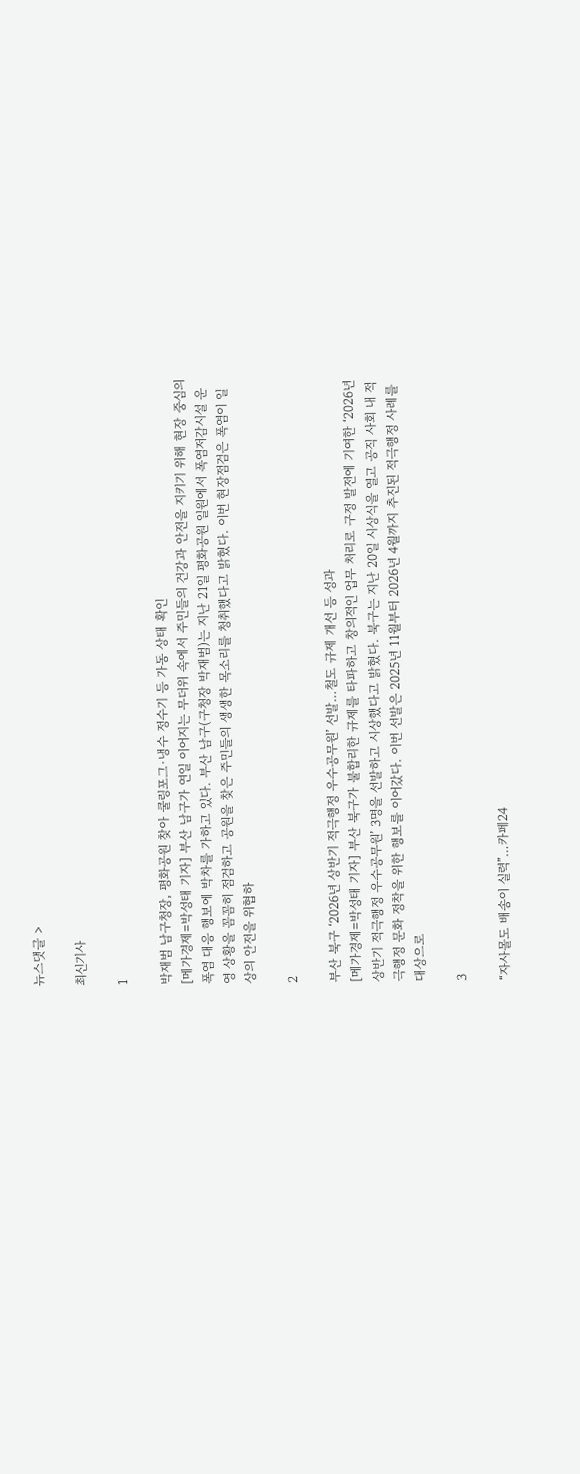뉴스댓글 >

최신기사

1

박재범 남구청장, 평화공원 찾아 쿨링포그·냉수 정수기 등 가동 상태 확인
[메가경제=박성태 기자] 부산 남구가 연일 이어지는 무더위 속에서 주민들의 건강과 안전을 지키기 위해 현장 중심의 폭염 대응 행보에 박차를 가하고 있다. 부산 남구(구청장 박재범)는 지난 21일 평화공원 일원에서 폭염저감시설 운영 상황을 꼼꼼히 점검하고 공원을 찾은 주민들의 생생한 목소리를 청취했다고 밝혔다. 이번 현장점검은 폭염이 일상의 안전을 위협하

2

부산 북구 ‘2026년 상반기 적극행정 우수공무원’ 선발…철도 규제 개선 등 성과
[메가경제=박성태 기자] 부산 북구가 불합리한 규제를 타파하고 창의적인 업무 처리로 구정 발전에 기여한 ‘2026년 상반기 적극행정 우수공무원’ 3명을 선발하고 시상했다고 밝혔다. 북구는 지난 20일 시상식을 열고 공직 사회 내 적극행정 문화 정착을 위한 행보를 이어갔다. 이번 선발은 2025년 11월부터 2026년 4월까지 추진된 적극행정 사례를 대상으로

3

“자사몰도 배송이 실력”…카페24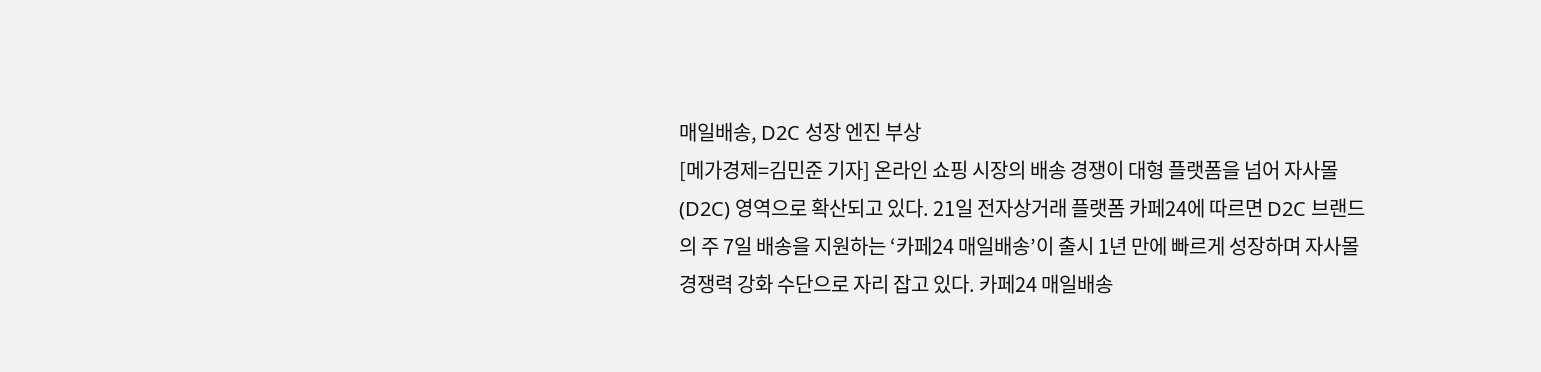매일배송, D2C 성장 엔진 부상
[메가경제=김민준 기자] 온라인 쇼핑 시장의 배송 경쟁이 대형 플랫폼을 넘어 자사몰(D2C) 영역으로 확산되고 있다. 21일 전자상거래 플랫폼 카페24에 따르면 D2C 브랜드의 주 7일 배송을 지원하는 ‘카페24 매일배송’이 출시 1년 만에 빠르게 성장하며 자사몰 경쟁력 강화 수단으로 자리 잡고 있다. 카페24 매일배송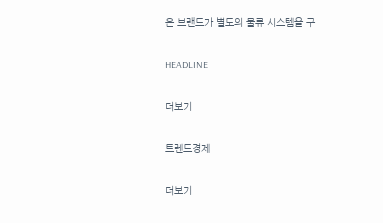은 브랜드가 별도의 물류 시스템을 구

HEADLINE

더보기

트렌드경제

더보기